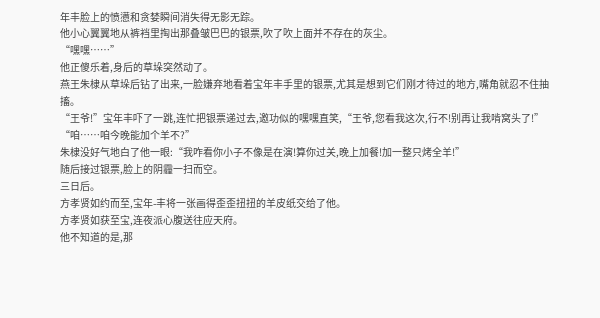年丰脸上的愤懑和贪婪瞬间消失得无影无踪。
他小心翼翼地从裤裆里掏出那叠皱巴巴的银票,吹了吹上面并不存在的灰尘。
“嘿嘿……”
他正傻乐着,身后的草垛突然动了。
燕王朱棣从草垛后钻了出来,一脸嫌弃地看着宝年丰手里的银票,尤其是想到它们刚才待过的地方,嘴角就忍不住抽搐。
“王爷!”宝年丰吓了一跳,连忙把银票递过去,邀功似的嘿嘿直笑,“王爷,您看我这次,行不!别再让我啃窝头了!”
“咱……咱今晚能加个羊不?”
朱棣没好气地白了他一眼:“我咋看你小子不像是在演!算你过关,晚上加餐!加一整只烤全羊!”
随后接过银票,脸上的阴霾一扫而空。
三日后。
方孝贤如约而至,宝年-丰将一张画得歪歪扭扭的羊皮纸交给了他。
方孝贤如获至宝,连夜派心腹送往应天府。
他不知道的是,那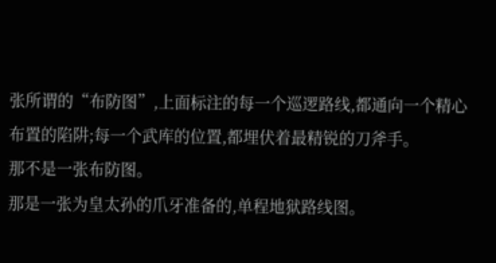张所谓的“布防图”,上面标注的每一个巡逻路线,都通向一个精心布置的陷阱;每一个武库的位置,都埋伏着最精锐的刀斧手。
那不是一张布防图。
那是一张为皇太孙的爪牙准备的,单程地狱路线图。